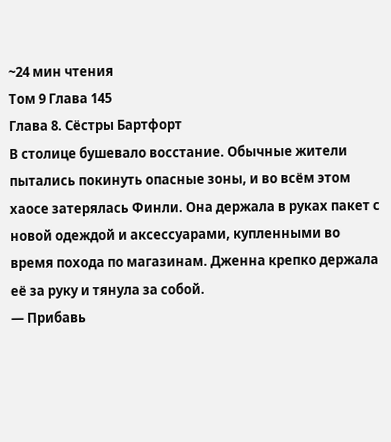~24 мин чтения
Том 9 Глава 145
Глава 8. Сёстры Бартфорт
В столице бушевало восстание. Обычные жители пытались покинуть опасные зоны, и во всём этом хаосе затерялась Финли. Она держала в руках пакет с новой одеждой и аксессуарами, купленными во время похода по магазинам. Дженна крепко держала её за руку и тянула за собой.
— Прибавь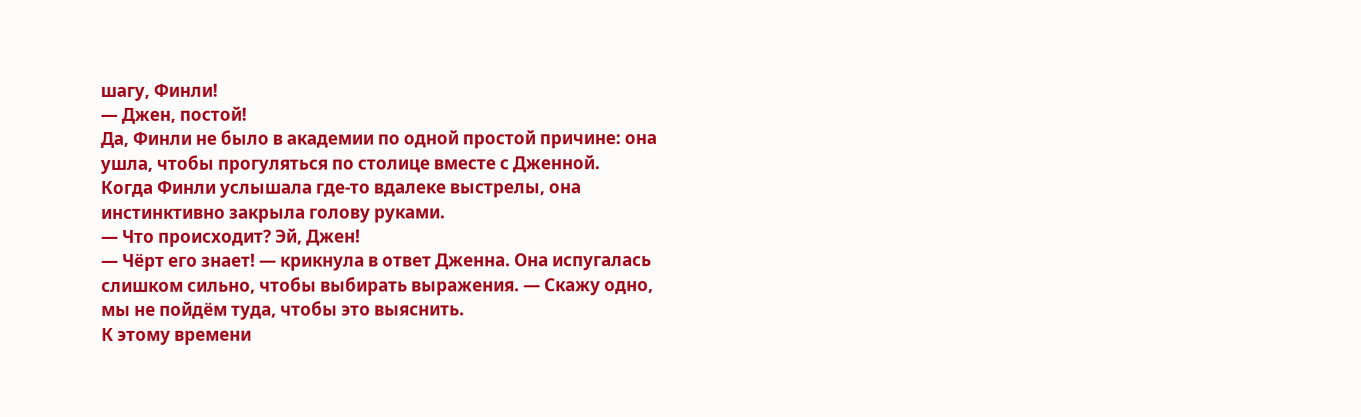шагу, Финли!
— Джен, постой!
Да, Финли не было в академии по одной простой причине: она ушла, чтобы прогуляться по столице вместе с Дженной.
Когда Финли услышала где-то вдалеке выстрелы, она инстинктивно закрыла голову руками.
— Что происходит? Эй, Джен!
— Чёрт его знает! — крикнула в ответ Дженна. Она испугалась слишком сильно, чтобы выбирать выражения. — Скажу одно, мы не пойдём туда, чтобы это выяснить.
К этому времени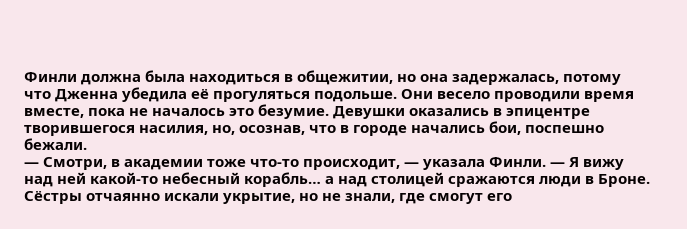Финли должна была находиться в общежитии, но она задержалась, потому что Дженна убедила её прогуляться подольше. Они весело проводили время вместе, пока не началось это безумие. Девушки оказались в эпицентре творившегося насилия, но, осознав, что в городе начались бои, поспешно бежали.
— Смотри, в академии тоже что-то происходит, — указала Финли. — Я вижу над ней какой-то небесный корабль… а над столицей сражаются люди в Броне.
Сёстры отчаянно искали укрытие, но не знали, где смогут его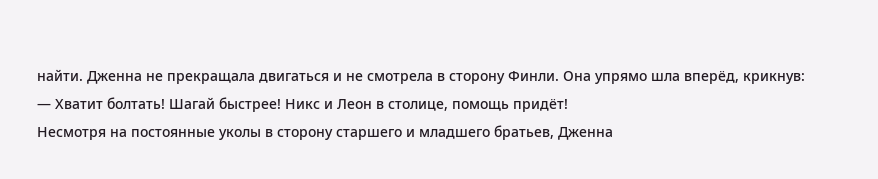найти. Дженна не прекращала двигаться и не смотрела в сторону Финли. Она упрямо шла вперёд, крикнув:
— Хватит болтать! Шагай быстрее! Никс и Леон в столице, помощь придёт!
Несмотря на постоянные уколы в сторону старшего и младшего братьев, Дженна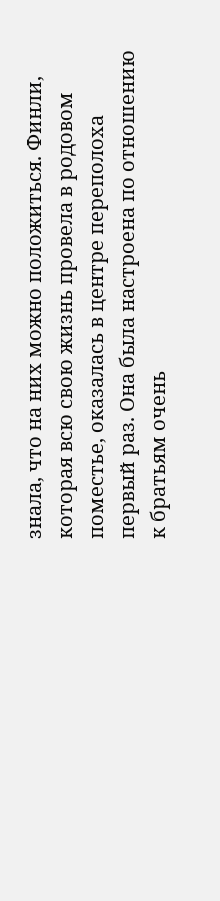знала, что на них можно положиться. Финли, которая всю свою жизнь провела в родовом поместье, оказалась в центре переполоха первый раз. Она была настроена по отношению к братьям очень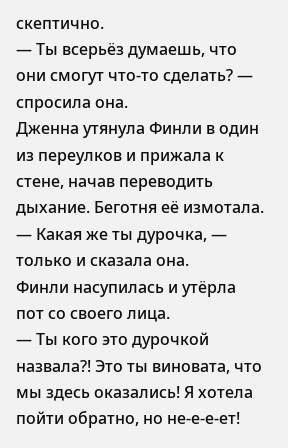скептично.
— Ты всерьёз думаешь, что они смогут что-то сделать? — спросила она.
Дженна утянула Финли в один из переулков и прижала к стене, начав переводить дыхание. Беготня её измотала.
— Какая же ты дурочка, — только и сказала она.
Финли насупилась и утёрла пот со своего лица.
— Ты кого это дурочкой назвала?! Это ты виновата, что мы здесь оказались! Я хотела пойти обратно, но не-е-е-ет!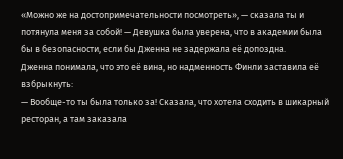«Можно же на достопримечательности посмотреть», — сказала ты и потянула меня за собой! — Девушка была уверена, что в академии была бы в безопасности, если бы Дженна не задержала её допоздна.
Дженна понимала, что это её вина, но надменность Финли заставила её взбрыкнуть:
— Вообще-то ты была только за! Сказала, что хотела сходить в шикарный ресторан, а там заказала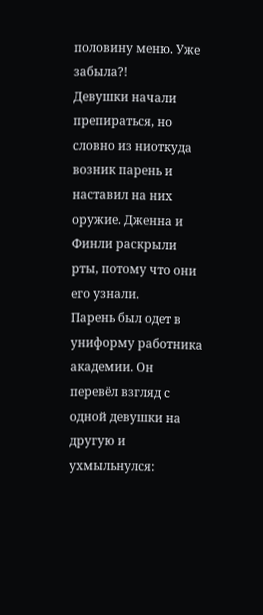половину меню. Уже забыла?!
Девушки начали препираться, но словно из ниоткуда возник парень и наставил на них оружие. Дженна и Финли раскрыли рты, потому что они его узнали.
Парень был одет в униформу работника академии. Он перевёл взгляд с одной девушки на другую и ухмыльнулся: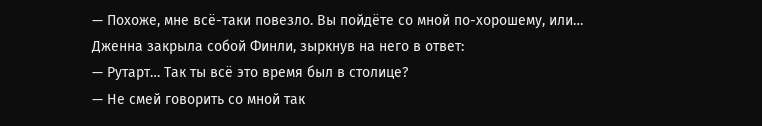— Похоже, мне всё-таки повезло. Вы пойдёте со мной по-хорошему, или…
Дженна закрыла собой Финли, зыркнув на него в ответ:
— Рутарт… Так ты всё это время был в столице?
— Не смей говорить со мной так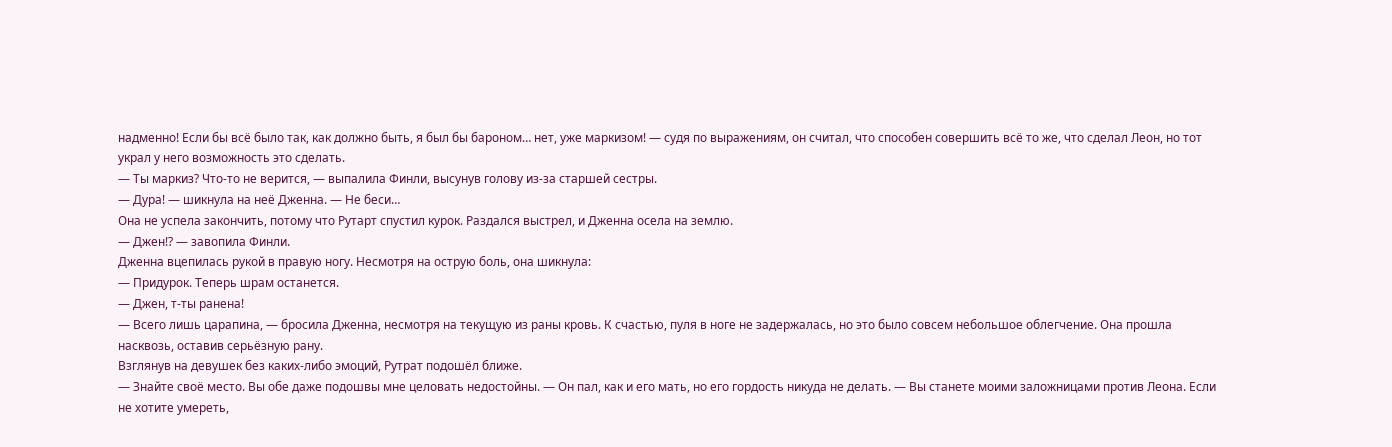надменно! Если бы всё было так, как должно быть, я был бы бароном… нет, уже маркизом! — судя по выражениям, он считал, что способен совершить всё то же, что сделал Леон, но тот украл у него возможность это сделать.
— Ты маркиз? Что-то не верится, — выпалила Финли, высунув голову из-за старшей сестры.
— Дура! — шикнула на неё Дженна. — Не беси…
Она не успела закончить, потому что Рутарт спустил курок. Раздался выстрел, и Дженна осела на землю.
— Джен!? — завопила Финли.
Дженна вцепилась рукой в правую ногу. Несмотря на острую боль, она шикнула:
— Придурок. Теперь шрам останется.
— Джен, т-ты ранена!
— Всего лишь царапина, — бросила Дженна, несмотря на текущую из раны кровь. К счастью, пуля в ноге не задержалась, но это было совсем небольшое облегчение. Она прошла насквозь, оставив серьёзную рану.
Взглянув на девушек без каких-либо эмоций, Рутрат подошёл ближе.
— Знайте своё место. Вы обе даже подошвы мне целовать недостойны. — Он пал, как и его мать, но его гордость никуда не делать. — Вы станете моими заложницами против Леона. Если не хотите умереть,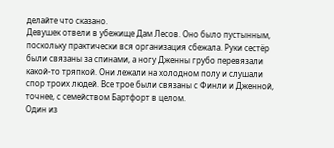делайте что сказано.
Девушек отвели в убежище Дам Лесов. Оно было пустынным, поскольку практически вся организация сбежала. Руки сестёр были связаны за спинами, а ногу Дженны грубо перевязали какой-то тряпкой. Они лежали на холодном полу и слушали спор троих людей. Все трое были связаны с Финли и Дженной, точнее, с семейством Бартфорт в целом.
Один из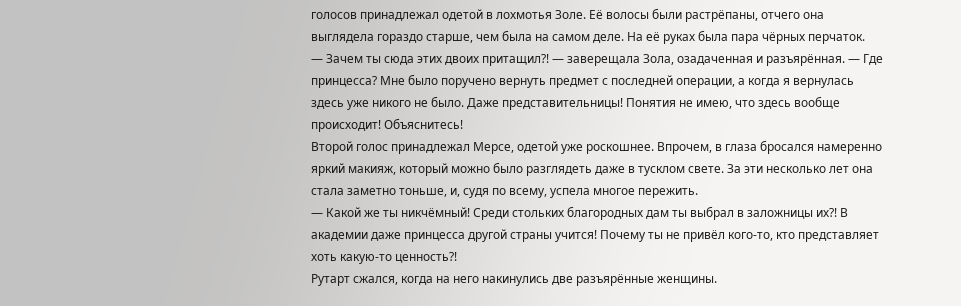голосов принадлежал одетой в лохмотья Золе. Её волосы были растрёпаны, отчего она выглядела гораздо старше, чем была на самом деле. На её руках была пара чёрных перчаток.
— Зачем ты сюда этих двоих притащил?! — заверещала Зола, озадаченная и разъярённая. — Где принцесса? Мне было поручено вернуть предмет с последней операции, а когда я вернулась здесь уже никого не было. Даже представительницы! Понятия не имею, что здесь вообще происходит! Объяснитесь!
Второй голос принадлежал Мерсе, одетой уже роскошнее. Впрочем, в глаза бросался намеренно яркий макияж, который можно было разглядеть даже в тусклом свете. За эти несколько лет она стала заметно тоньше, и, судя по всему, успела многое пережить.
— Какой же ты никчёмный! Среди стольких благородных дам ты выбрал в заложницы их?! В академии даже принцесса другой страны учится! Почему ты не привёл кого-то, кто представляет хоть какую-то ценность?!
Рутарт сжался, когда на него накинулись две разъярённые женщины.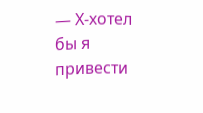— Х-хотел бы я привести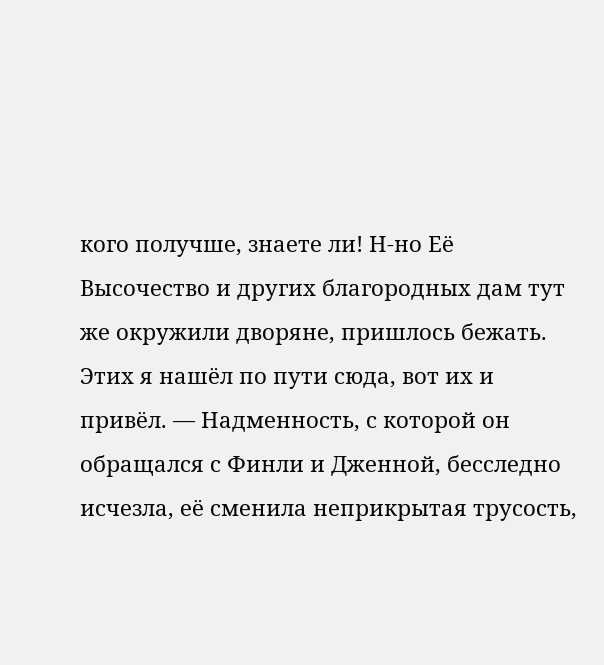кого получше, знаете ли! Н-но Её Высочество и других благородных дам тут же окружили дворяне, пришлось бежать. Этих я нашёл по пути сюда, вот их и привёл. — Надменность, с которой он обращался с Финли и Дженной, бесследно исчезла, её сменила неприкрытая трусость,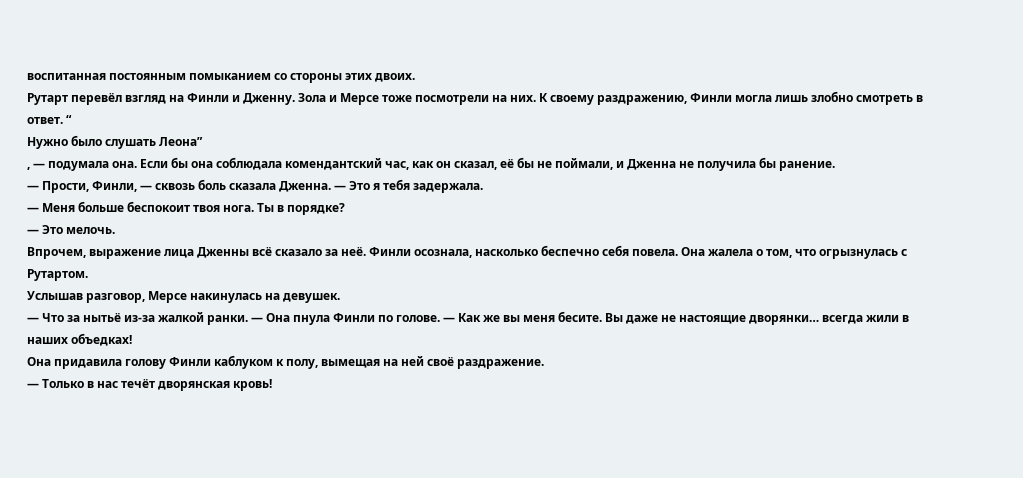воспитанная постоянным помыканием со стороны этих двоих.
Рутарт перевёл взгляд на Финли и Дженну. Зола и Мерсе тоже посмотрели на них. К своему раздражению, Финли могла лишь злобно смотреть в ответ. “
Нужно было слушать Леона”
, — подумала она. Если бы она соблюдала комендантский час, как он сказал, её бы не поймали, и Дженна не получила бы ранение.
— Прости, Финли, — сквозь боль сказала Дженна. — Это я тебя задержала.
— Меня больше беспокоит твоя нога. Ты в порядке?
— Это мелочь.
Впрочем, выражение лица Дженны всё сказало за неё. Финли осознала, насколько беспечно себя повела. Она жалела о том, что огрызнулась с Рутартом.
Услышав разговор, Мерсе накинулась на девушек.
— Что за нытьё из-за жалкой ранки. — Она пнула Финли по голове. — Как же вы меня бесите. Вы даже не настоящие дворянки… всегда жили в наших объедках!
Она придавила голову Финли каблуком к полу, вымещая на ней своё раздражение.
— Только в нас течёт дворянская кровь!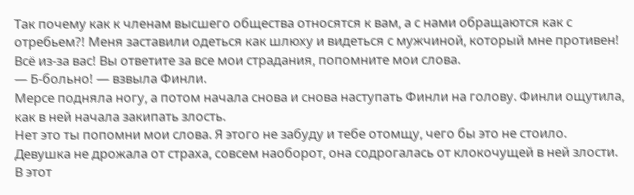Так почему как к членам высшего общества относятся к вам, а с нами обращаются как с отребьем?! Меня заставили одеться как шлюху и видеться с мужчиной, который мне противен! Всё из-за вас! Вы ответите за все мои страдания, попомните мои слова.
— Б-больно! — взвыла Финли.
Мерсе подняла ногу, а потом начала снова и снова наступать Финли на голову. Финли ощутила, как в ней начала закипать злость.
Нет это ты попомни мои слова. Я этого не забуду и тебе отомщу, чего бы это не стоило.
Девушка не дрожала от страха, совсем наоборот, она содрогалась от клокочущей в ней злости.
В этот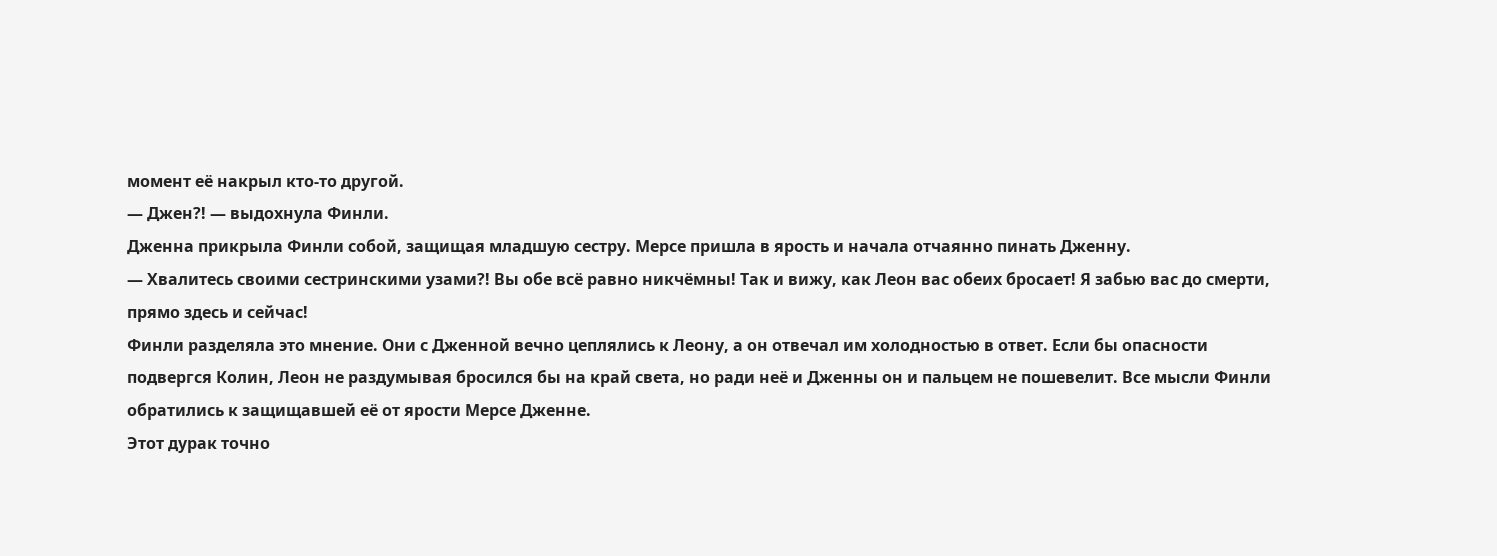момент её накрыл кто-то другой.
— Джен?! — выдохнула Финли.
Дженна прикрыла Финли собой, защищая младшую сестру. Мерсе пришла в ярость и начала отчаянно пинать Дженну.
— Хвалитесь своими сестринскими узами?! Вы обе всё равно никчёмны! Так и вижу, как Леон вас обеих бросает! Я забью вас до смерти, прямо здесь и сейчас!
Финли разделяла это мнение. Они с Дженной вечно цеплялись к Леону, а он отвечал им холодностью в ответ. Если бы опасности подвергся Колин, Леон не раздумывая бросился бы на край света, но ради неё и Дженны он и пальцем не пошевелит. Все мысли Финли обратились к защищавшей её от ярости Мерсе Дженне.
Этот дурак точно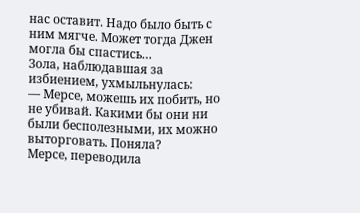нас оставит. Надо было быть с ним мягче. Может тогда Джен могла бы спастись…
Зола, наблюдавшая за избиением, ухмыльнулась:
— Мерсе, можешь их побить, но не убивай. Какими бы они ни были бесполезными, их можно выторговать. Поняла?
Мерсе, переводила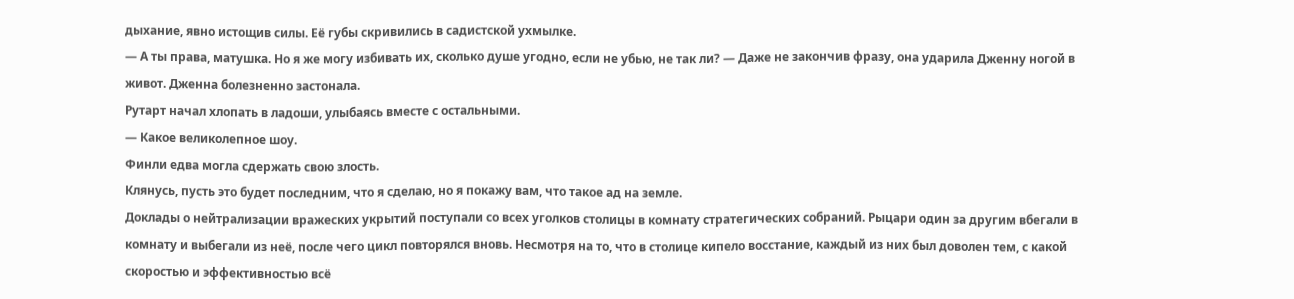дыхание, явно истощив силы. Её губы скривились в садистской ухмылке.
— А ты права, матушка. Но я же могу избивать их, сколько душе угодно, если не убью, не так ли? — Даже не закончив фразу, она ударила Дженну ногой в живот. Дженна болезненно застонала.
Рутарт начал хлопать в ладоши, улыбаясь вместе с остальными.
— Какое великолепное шоу.
Финли едва могла сдержать свою злость.
Клянусь, пусть это будет последним, что я сделаю, но я покажу вам, что такое ад на земле.
Доклады о нейтрализации вражеских укрытий поступали со всех уголков столицы в комнату стратегических собраний. Рыцари один за другим вбегали в комнату и выбегали из неё, после чего цикл повторялся вновь. Несмотря на то, что в столице кипело восстание, каждый из них был доволен тем, с какой скоростью и эффективностью всё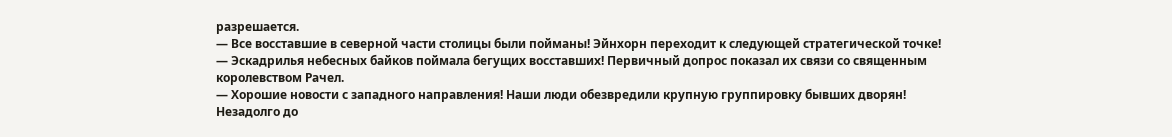разрешается.
— Все восставшие в северной части столицы были пойманы! Эйнхорн переходит к следующей стратегической точке!
— Эскадрилья небесных байков поймала бегущих восставших! Первичный допрос показал их связи со священным королевством Рачел.
— Хорошие новости с западного направления! Наши люди обезвредили крупную группировку бывших дворян!
Незадолго до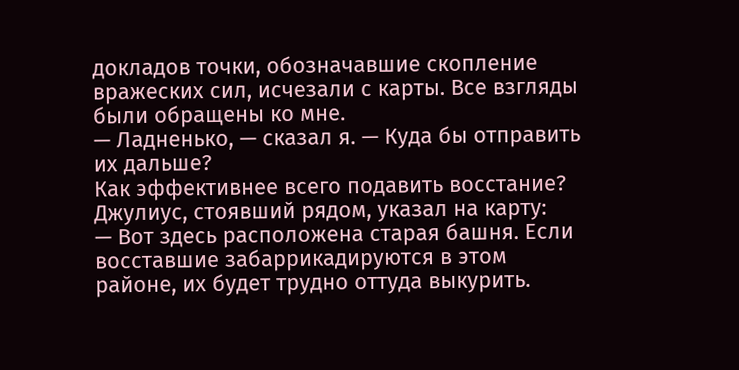докладов точки, обозначавшие скопление вражеских сил, исчезали с карты. Все взгляды были обращены ко мне.
— Ладненько, — сказал я. — Куда бы отправить их дальше?
Как эффективнее всего подавить восстание?
Джулиус, стоявший рядом, указал на карту:
— Вот здесь расположена старая башня. Если восставшие забаррикадируются в этом районе, их будет трудно оттуда выкурить.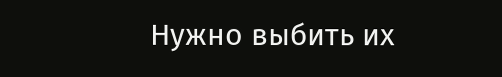Нужно выбить их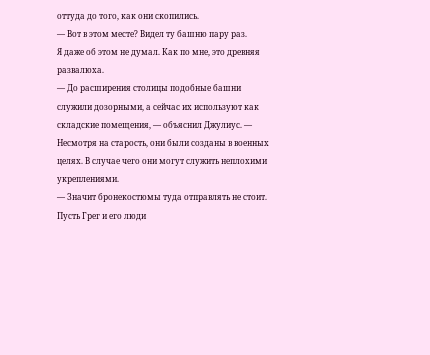оттуда до того, как они скопились.
— Вот в этом месте? Видел ту башню пару раз.
Я даже об этом не думал. Как по мне, это древняя развалюха.
— До расширения столицы подобные башни служили дозорными, а сейчас их используют как складские помещения, — объяснил Джулиус. — Несмотря на старость, они были созданы в военных целях. В случае чего они могут служить неплохими укреплениями.
— Значит бронекостюмы туда отправлять не стоит. Пусть Грег и его люди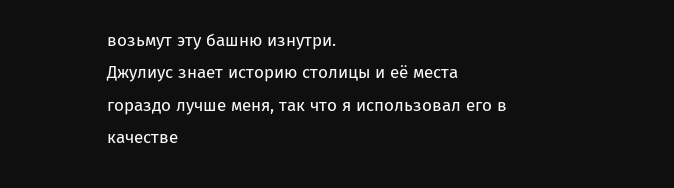возьмут эту башню изнутри.
Джулиус знает историю столицы и её места гораздо лучше меня, так что я использовал его в качестве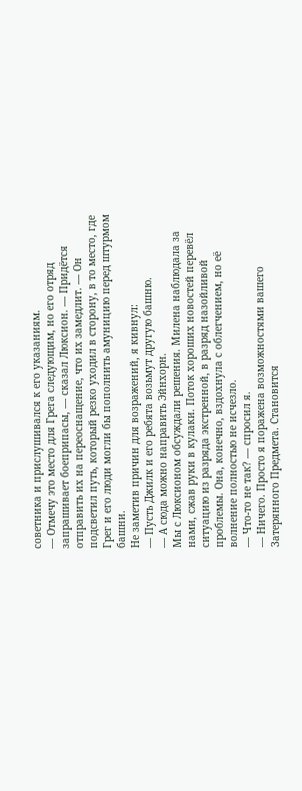советника и прислушивался к его указаниям.
— Отмечу это место для Грега следующим, но его отряд запрашивает боеприпасы, — сказал Люксион. — Придётся отправить их на переоснащение, что их замедлит. — Он подсветил путь, который резко уходил в сторону, в то место, где Грег и его люди могли бы пополнить амуницию перед штурмом башни.
Не заметив причин для возражений, я кивнул:
— Пусть Джилк и его ребята возьмут другую башню.
— А сюда можно направить Эйнхорн.
Мы с Люксионом обсуждали решения. Милена наблюдала за нами, сжав руки в кулаки. Поток хороших новостей перевёл ситуацию из разряда экстренной, в разряд назойливой проблемы. Она, конечно, вздохнула с облегчением, но её волнение полностью не исчезло.
— Что-то не так? — спросил я.
— Ничего. Просто я поражена возможностями вашего Затерянного Предмета. Становится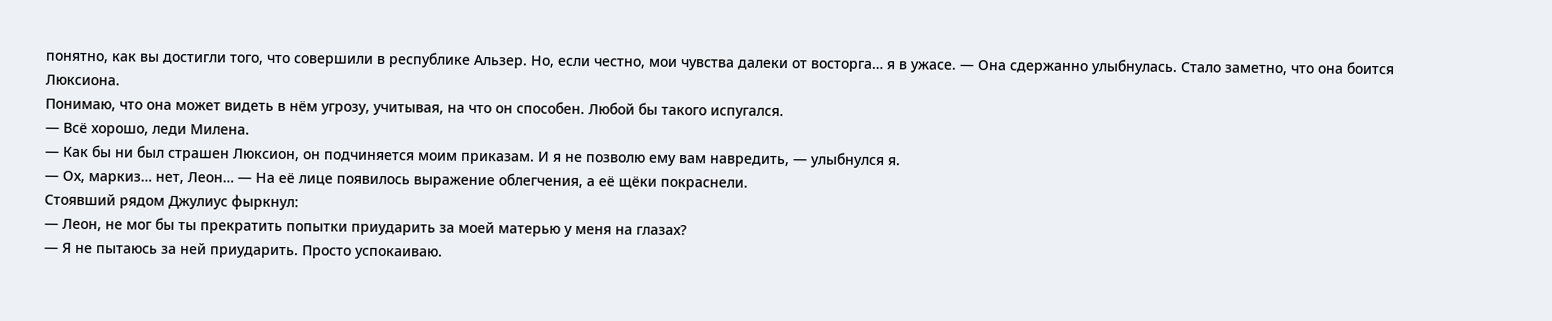понятно, как вы достигли того, что совершили в республике Альзер. Но, если честно, мои чувства далеки от восторга… я в ужасе. — Она сдержанно улыбнулась. Стало заметно, что она боится Люксиона.
Понимаю, что она может видеть в нём угрозу, учитывая, на что он способен. Любой бы такого испугался.
— Всё хорошо, леди Милена.
— Как бы ни был страшен Люксион, он подчиняется моим приказам. И я не позволю ему вам навредить, — улыбнулся я.
— Ох, маркиз… нет, Леон… — На её лице появилось выражение облегчения, а её щёки покраснели.
Стоявший рядом Джулиус фыркнул:
— Леон, не мог бы ты прекратить попытки приударить за моей матерью у меня на глазах?
— Я не пытаюсь за ней приударить. Просто успокаиваю.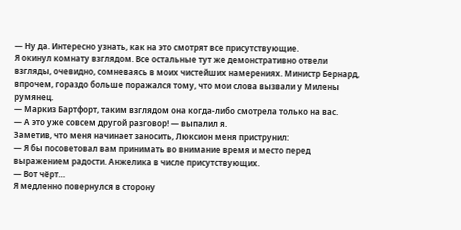— Ну да. Интересно узнать, как на это смотрят все присутствующие.
Я окинул комнату взглядом. Все остальные тут же демонстративно отвели взгляды, очевидно, сомневаясь в моих чистейших намерениях. Министр Бернард, впрочем, гораздо больше поражался тому, что мои слова вызвали у Милены румянец.
— Маркиз Бартфорт, таким взглядом она когда-либо смотрела только на вас.
— А это уже совсем другой разговор! — выпалил я.
Заметив, что меня начинает заносить, Люксион меня приструнил:
— Я бы посоветовал вам принимать во внимание время и место перед выражением радости. Анжелика в числе присутствующих.
— Вот чёрт…
Я медленно повернулся в сторону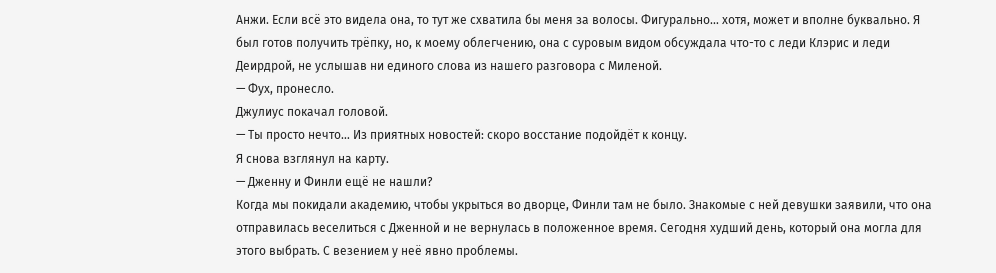Анжи. Если всё это видела она, то тут же схватила бы меня за волосы. Фигурально… хотя, может и вполне буквально. Я был готов получить трёпку, но, к моему облегчению, она с суровым видом обсуждала что-то с леди Клэрис и леди Деирдрой, не услышав ни единого слова из нашего разговора с Миленой.
— Фух, пронесло.
Джулиус покачал головой.
— Ты просто нечто… Из приятных новостей: скоро восстание подойдёт к концу.
Я снова взглянул на карту.
— Дженну и Финли ещё не нашли?
Когда мы покидали академию, чтобы укрыться во дворце, Финли там не было. Знакомые с ней девушки заявили, что она отправилась веселиться с Дженной и не вернулась в положенное время. Сегодня худший день, который она могла для этого выбрать. С везением у неё явно проблемы.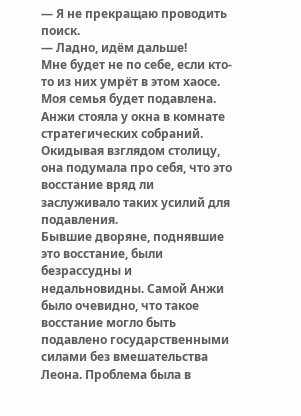— Я не прекращаю проводить поиск.
— Ладно, идём дальше!
Мне будет не по себе, если кто-то из них умрёт в этом хаосе. Моя семья будет подавлена.
Анжи стояла у окна в комнате стратегических собраний. Окидывая взглядом столицу, она подумала про себя, что это восстание вряд ли заслуживало таких усилий для подавления.
Бывшие дворяне, поднявшие это восстание, были безрассудны и недальновидны. Самой Анжи было очевидно, что такое восстание могло быть подавлено государственными силами без вмешательства Леона. Проблема была в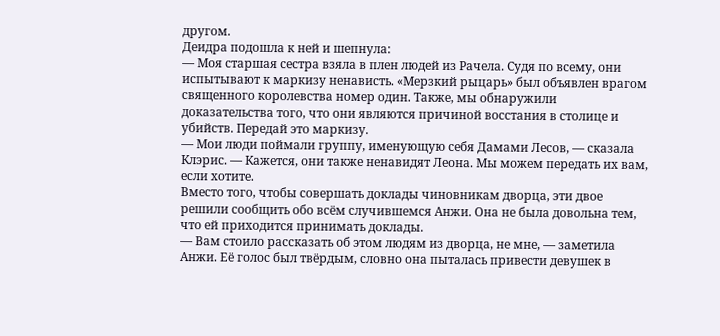другом.
Деидра подошла к ней и шепнула:
— Моя старшая сестра взяла в плен людей из Рачела. Судя по всему, они испытывают к маркизу ненависть. «Мерзкий рыцарь» был объявлен врагом священного королевства номер один. Также, мы обнаружили доказательства того, что они являются причиной восстания в столице и убийств. Передай это маркизу.
— Мои люди поймали группу, именующую себя Дамами Лесов, — сказала Клэрис. — Кажется, они также ненавидят Леона. Мы можем передать их вам, если хотите.
Вместо того, чтобы совершать доклады чиновникам дворца, эти двое решили сообщить обо всём случившемся Анжи. Она не была довольна тем, что ей приходится принимать доклады.
— Вам стоило рассказать об этом людям из дворца, не мне, — заметила Анжи. Её голос был твёрдым, словно она пыталась привести девушек в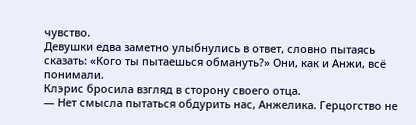чувство.
Девушки едва заметно улыбнулись в ответ, словно пытаясь сказать: «Кого ты пытаешься обмануть?» Они, как и Анжи, всё понимали.
Клэрис бросила взгляд в сторону своего отца.
— Нет смысла пытаться обдурить нас, Анжелика. Герцогство не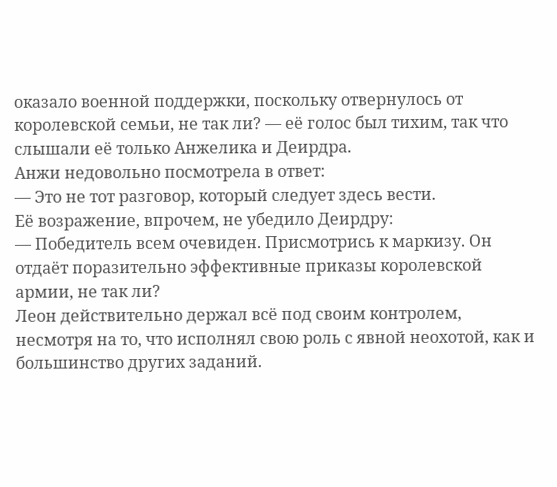оказало военной поддержки, поскольку отвернулось от королевской семьи, не так ли? — её голос был тихим, так что слышали её только Анжелика и Деирдра.
Анжи недовольно посмотрела в ответ:
— Это не тот разговор, который следует здесь вести.
Её возражение, впрочем, не убедило Деирдру:
— Победитель всем очевиден. Присмотрись к маркизу. Он отдаёт поразительно эффективные приказы королевской армии, не так ли?
Леон действительно держал всё под своим контролем, несмотря на то, что исполнял свою роль с явной неохотой, как и большинство других заданий.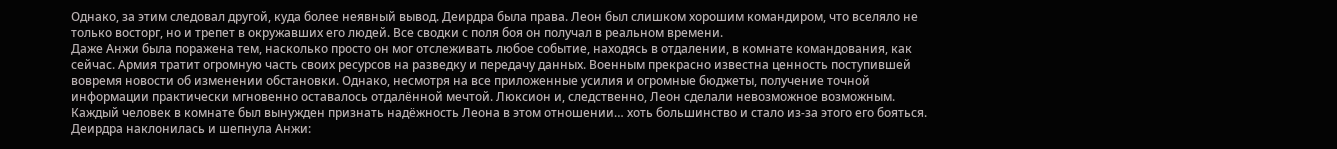Однако, за этим следовал другой, куда более неявный вывод. Деирдра была права. Леон был слишком хорошим командиром, что вселяло не только восторг, но и трепет в окружавших его людей. Все сводки с поля боя он получал в реальном времени.
Даже Анжи была поражена тем, насколько просто он мог отслеживать любое событие, находясь в отдалении, в комнате командования, как сейчас. Армия тратит огромную часть своих ресурсов на разведку и передачу данных. Военным прекрасно известна ценность поступившей вовремя новости об изменении обстановки. Однако, несмотря на все приложенные усилия и огромные бюджеты, получение точной информации практически мгновенно оставалось отдалённой мечтой. Люксион и, следственно, Леон сделали невозможное возможным. Каждый человек в комнате был вынужден признать надёжность Леона в этом отношении… хоть большинство и стало из-за этого его бояться.
Деирдра наклонилась и шепнула Анжи: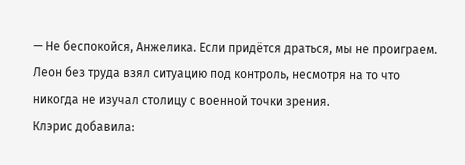— Не беспокойся, Анжелика. Если придётся драться, мы не проиграем.
Леон без труда взял ситуацию под контроль, несмотря на то что никогда не изучал столицу с военной точки зрения.
Клэрис добавила: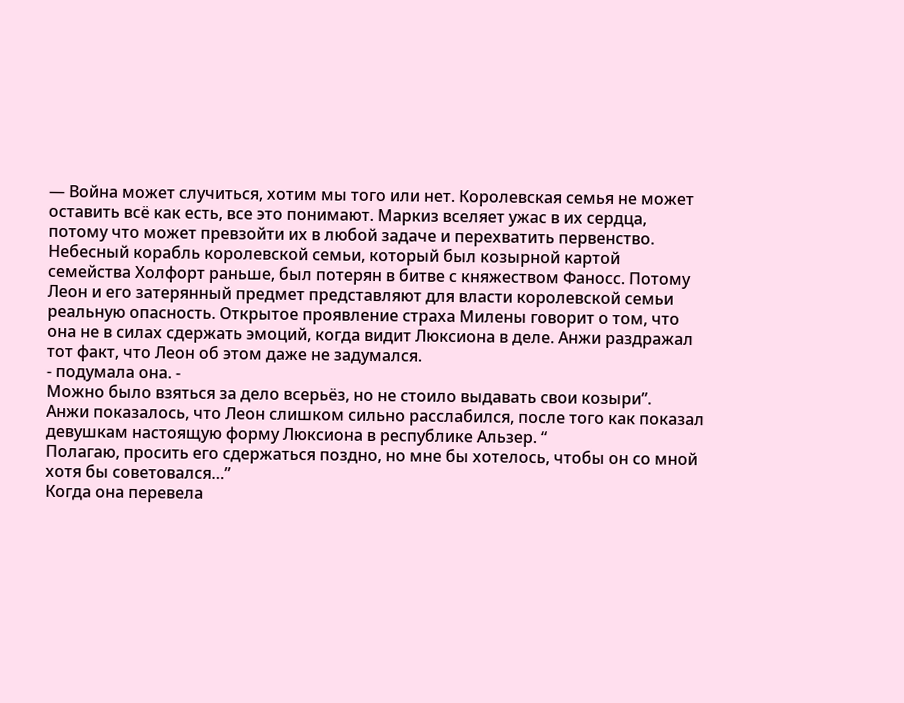— Война может случиться, хотим мы того или нет. Королевская семья не может оставить всё как есть, все это понимают. Маркиз вселяет ужас в их сердца, потому что может превзойти их в любой задаче и перехватить первенство.
Небесный корабль королевской семьи, который был козырной картой семейства Холфорт раньше, был потерян в битве с княжеством Фаносс. Потому Леон и его затерянный предмет представляют для власти королевской семьи реальную опасность. Открытое проявление страха Милены говорит о том, что она не в силах сдержать эмоций, когда видит Люксиона в деле. Анжи раздражал тот факт, что Леон об этом даже не задумался.
- подумала она. -
Можно было взяться за дело всерьёз, но не стоило выдавать свои козыри”.
Анжи показалось, что Леон слишком сильно расслабился, после того как показал девушкам настоящую форму Люксиона в республике Альзер. “
Полагаю, просить его сдержаться поздно, но мне бы хотелось, чтобы он со мной хотя бы советовался…”
Когда она перевела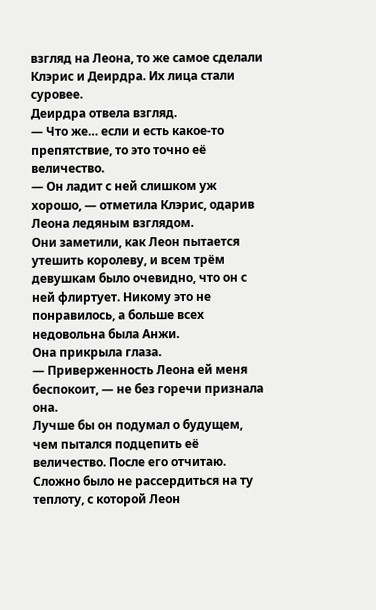взгляд на Леона, то же самое сделали Клэрис и Деирдра. Их лица стали суровее.
Деирдра отвела взгляд.
— Что же… если и есть какое-то препятствие, то это точно её величество.
— Он ладит с ней слишком уж хорошо, — отметила Клэрис, одарив Леона ледяным взглядом.
Они заметили, как Леон пытается утешить королеву, и всем трём девушкам было очевидно, что он с ней флиртует. Никому это не понравилось, а больше всех недовольна была Анжи.
Она прикрыла глаза.
— Приверженность Леона ей меня беспокоит, — не без горечи признала она.
Лучше бы он подумал о будущем, чем пытался подцепить её величество. После его отчитаю.
Сложно было не рассердиться на ту теплоту, с которой Леон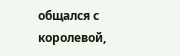общался с королевой,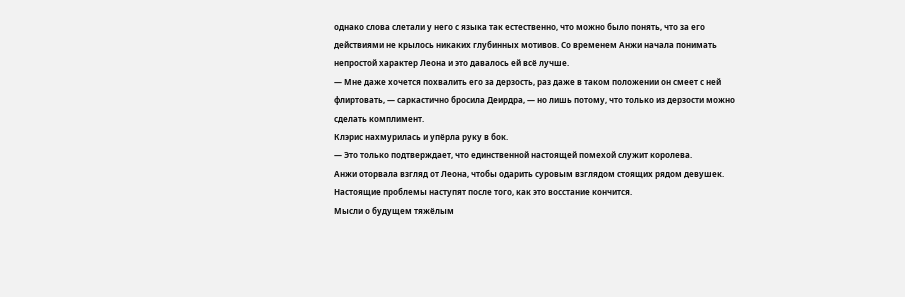однако слова слетали у него с языка так естественно, что можно было понять, что за его действиями не крылось никаких глубинных мотивов. Со временем Анжи начала понимать непростой характер Леона и это давалось ей всё лучше.
— Мне даже хочется похвалить его за дерзость, раз даже в таком положении он смеет с ней флиртовать, — саркастично бросила Деирдра, — но лишь потому, что только из дерзости можно сделать комплимент.
Клэрис нахмурилась и упёрла руку в бок.
— Это только подтверждает, что единственной настоящей помехой служит королева.
Анжи оторвала взгляд от Леона, чтобы одарить суровым взглядом стоящих рядом девушек.
Настоящие проблемы наступят после того, как это восстание кончится.
Мысли о будущем тяжёлым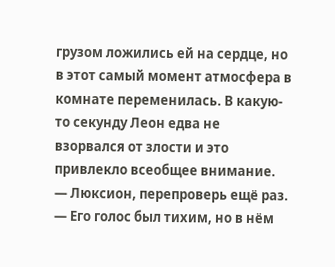грузом ложились ей на сердце, но в этот самый момент атмосфера в комнате переменилась. В какую-то секунду Леон едва не взорвался от злости и это привлекло всеобщее внимание.
— Люксион, перепроверь ещё раз. — Его голос был тихим, но в нём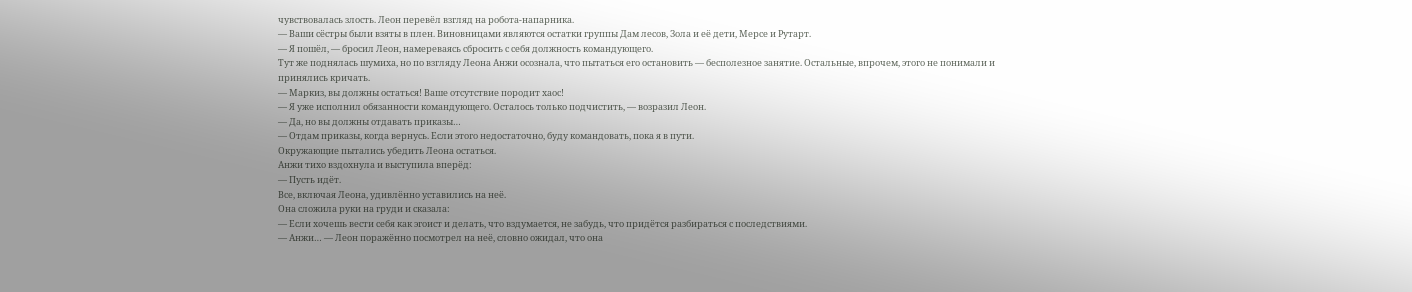чувствовалась злость. Леон перевёл взгляд на робота-напарника.
— Ваши сёстры были взяты в плен. Виновницами являются остатки группы Дам лесов, Зола и её дети, Мерсе и Рутарт.
— Я пошёл, — бросил Леон, намереваясь сбросить с себя должность командующего.
Тут же поднялась шумиха, но по взгляду Леона Анжи осознала, что пытаться его остановить — бесполезное занятие. Остальные, впрочем, этого не понимали и принялись кричать.
— Маркиз, вы должны остаться! Ваше отсутствие породит хаос!
— Я уже исполнил обязанности командующего. Осталось только подчистить, — возразил Леон.
— Да, но вы должны отдавать приказы…
— Отдам приказы, когда вернусь. Если этого недостаточно, буду командовать, пока я в пути.
Окружающие пытались убедить Леона остаться.
Анжи тихо вздохнула и выступила вперёд:
— Пусть идёт.
Все, включая Леона, удивлённо уставились на неё.
Она сложила руки на груди и сказала:
— Если хочешь вести себя как эгоист и делать, что вздумается, не забудь, что придётся разбираться с последствиями.
— Анжи… — Леон поражённо посмотрел на неё, словно ожидал, что она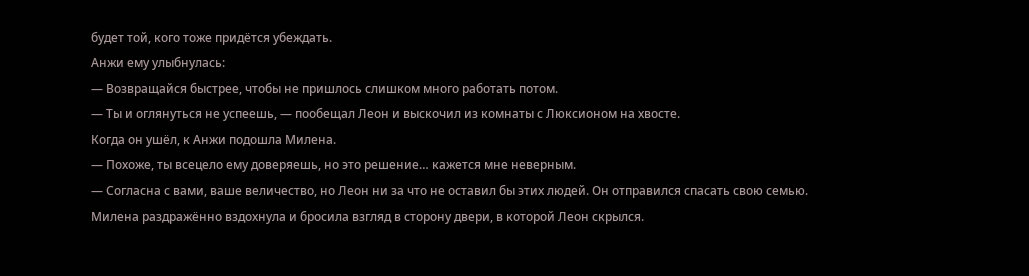будет той, кого тоже придётся убеждать.
Анжи ему улыбнулась:
— Возвращайся быстрее, чтобы не пришлось слишком много работать потом.
— Ты и оглянуться не успеешь, — пообещал Леон и выскочил из комнаты с Люксионом на хвосте.
Когда он ушёл, к Анжи подошла Милена.
— Похоже, ты всецело ему доверяешь, но это решение… кажется мне неверным.
— Согласна с вами, ваше величество, но Леон ни за что не оставил бы этих людей. Он отправился спасать свою семью.
Милена раздражённо вздохнула и бросила взгляд в сторону двери, в которой Леон скрылся.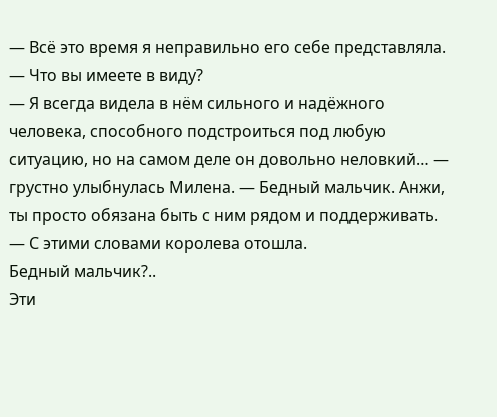— Всё это время я неправильно его себе представляла.
— Что вы имеете в виду?
— Я всегда видела в нём сильного и надёжного человека, способного подстроиться под любую ситуацию, но на самом деле он довольно неловкий… — грустно улыбнулась Милена. — Бедный мальчик. Анжи, ты просто обязана быть с ним рядом и поддерживать. — С этими словами королева отошла.
Бедный мальчик?..
Эти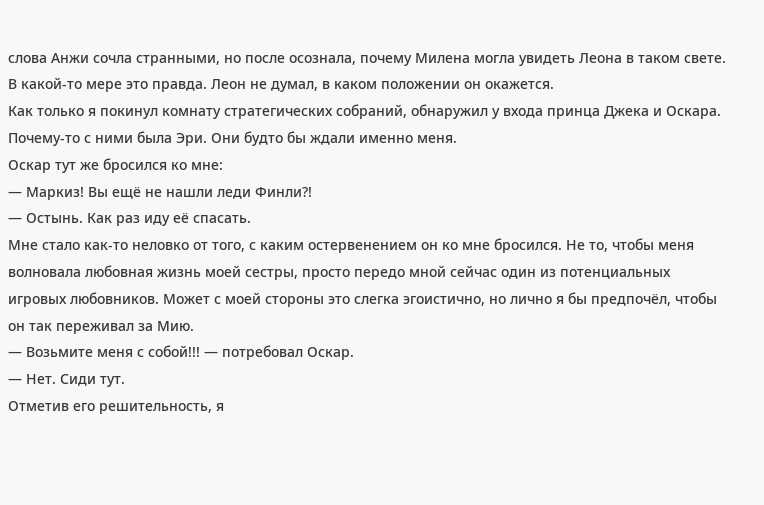слова Анжи сочла странными, но после осознала, почему Милена могла увидеть Леона в таком свете.
В какой-то мере это правда. Леон не думал, в каком положении он окажется.
Как только я покинул комнату стратегических собраний, обнаружил у входа принца Джека и Оскара. Почему-то с ними была Эри. Они будто бы ждали именно меня.
Оскар тут же бросился ко мне:
— Маркиз! Вы ещё не нашли леди Финли?!
— Остынь. Как раз иду её спасать.
Мне стало как-то неловко от того, с каким остервенением он ко мне бросился. Не то, чтобы меня волновала любовная жизнь моей сестры, просто передо мной сейчас один из потенциальных игровых любовников. Может с моей стороны это слегка эгоистично, но лично я бы предпочёл, чтобы он так переживал за Мию.
— Возьмите меня с собой!!! — потребовал Оскар.
— Нет. Сиди тут.
Отметив его решительность, я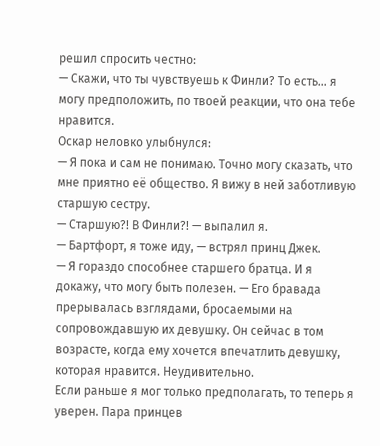решил спросить честно:
— Скажи, что ты чувствуешь к Финли? То есть… я могу предположить, по твоей реакции, что она тебе нравится.
Оскар неловко улыбнулся:
— Я пока и сам не понимаю. Точно могу сказать, что мне приятно её общество. Я вижу в ней заботливую старшую сестру.
— Старшую?! В Финли?! — выпалил я.
— Бартфорт, я тоже иду, — встрял принц Джек.
— Я гораздо способнее старшего братца. И я докажу, что могу быть полезен. — Его бравада прерывалась взглядами, бросаемыми на сопровождавшую их девушку. Он сейчас в том возрасте, когда ему хочется впечатлить девушку, которая нравится. Неудивительно.
Если раньше я мог только предполагать, то теперь я уверен. Пара принцев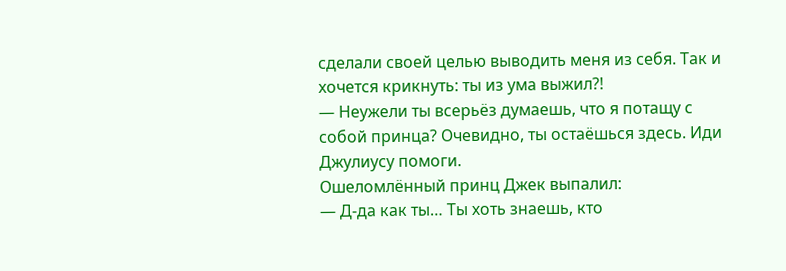сделали своей целью выводить меня из себя. Так и хочется крикнуть: ты из ума выжил?!
— Неужели ты всерьёз думаешь, что я потащу с собой принца? Очевидно, ты остаёшься здесь. Иди Джулиусу помоги.
Ошеломлённый принц Джек выпалил:
— Д-да как ты… Ты хоть знаешь, кто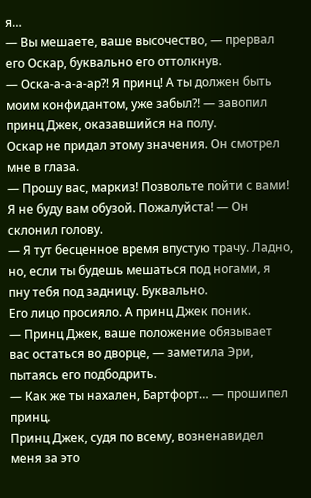я…
— Вы мешаете, ваше высочество, — прервал его Оскар, буквально его оттолкнув.
— Оска-а-а-а-ар?! Я принц! А ты должен быть моим конфидантом, уже забыл?! — завопил принц Джек, оказавшийся на полу.
Оскар не придал этому значения. Он смотрел мне в глаза.
— Прошу вас, маркиз! Позвольте пойти с вами! Я не буду вам обузой. Пожалуйста! — Он склонил голову.
— Я тут бесценное время впустую трачу. Ладно, но, если ты будешь мешаться под ногами, я пну тебя под задницу. Буквально.
Его лицо просияло. А принц Джек поник.
— Принц Джек, ваше положение обязывает вас остаться во дворце, — заметила Эри, пытаясь его подбодрить.
— Как же ты нахален, Бартфорт… — прошипел принц.
Принц Джек, судя по всему, возненавидел меня за это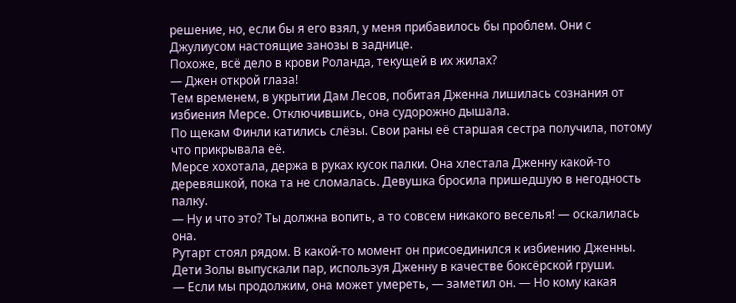решение, но, если бы я его взял, у меня прибавилось бы проблем. Они с Джулиусом настоящие занозы в заднице.
Похоже, всё дело в крови Роланда, текущей в их жилах?
— Джен открой глаза!
Тем временем, в укрытии Дам Лесов, побитая Дженна лишилась сознания от избиения Мерсе. Отключившись, она судорожно дышала.
По щекам Финли катились слёзы. Свои раны её старшая сестра получила, потому что прикрывала её.
Мерсе хохотала, держа в руках кусок палки. Она хлестала Дженну какой-то деревяшкой, пока та не сломалась. Девушка бросила пришедшую в негодность палку.
— Ну и что это? Ты должна вопить, а то совсем никакого веселья! — оскалилась она.
Рутарт стоял рядом. В какой-то момент он присоединился к избиению Дженны. Дети Золы выпускали пар, используя Дженну в качестве боксёрской груши.
— Если мы продолжим, она может умереть, — заметил он. — Но кому какая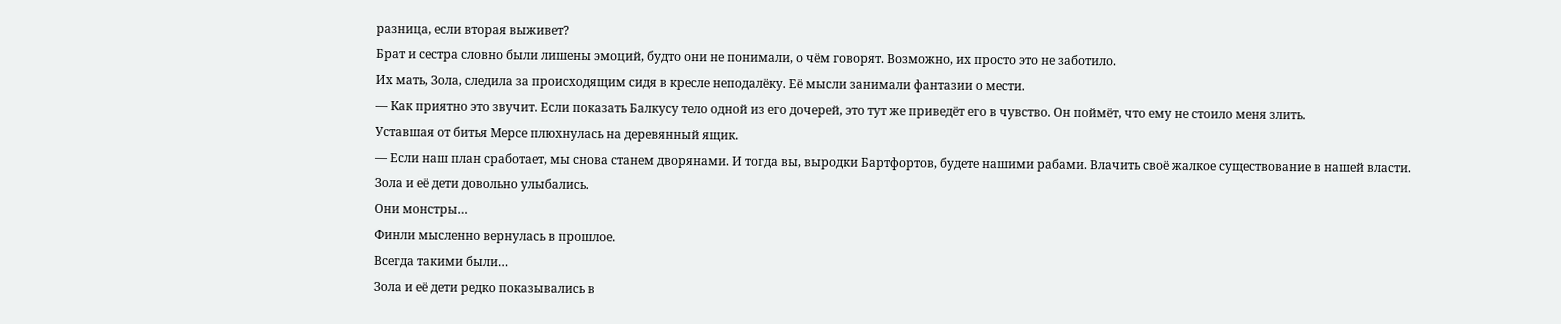разница, если вторая выживет?
Брат и сестра словно были лишены эмоций, будто они не понимали, о чём говорят. Возможно, их просто это не заботило.
Их мать, Зола, следила за происходящим сидя в кресле неподалёку. Её мысли занимали фантазии о мести.
— Как приятно это звучит. Если показать Балкусу тело одной из его дочерей, это тут же приведёт его в чувство. Он поймёт, что ему не стоило меня злить.
Уставшая от битья Мерсе плюхнулась на деревянный ящик.
— Если наш план сработает, мы снова станем дворянами. И тогда вы, выродки Бартфортов, будете нашими рабами. Влачить своё жалкое существование в нашей власти.
Зола и её дети довольно улыбались.
Они монстры…
Финли мысленно вернулась в прошлое.
Всегда такими были…
Зола и её дети редко показывались в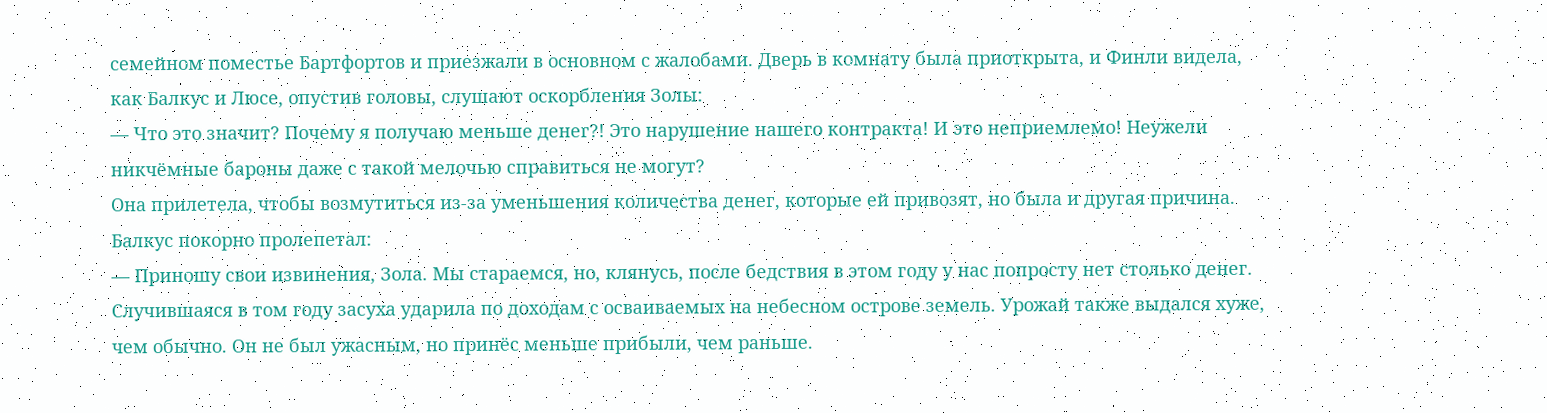семейном поместье Бартфортов и приезжали в основном с жалобами. Дверь в комнату была приоткрыта, и Финли видела, как Балкус и Люсе, опустив головы, слушают оскорбления Золы:
— Что это значит? Почему я получаю меньше денег?! Это нарушение нашего контракта! И это неприемлемо! Неужели никчёмные бароны даже с такой мелочью справиться не могут?
Она прилетела, чтобы возмутиться из-за уменьшения количества денег, которые ей привозят, но была и другая причина.
Балкус покорно пролепетал:
— Приношу свои извинения, Зола. Мы стараемся, но, клянусь, после бедствия в этом году у нас попросту нет столько денег.
Случившаяся в том году засуха ударила по доходам с осваиваемых на небесном острове земель. Урожай также выдался хуже, чем обычно. Он не был ужасным, но принёс меньше прибыли, чем раньше.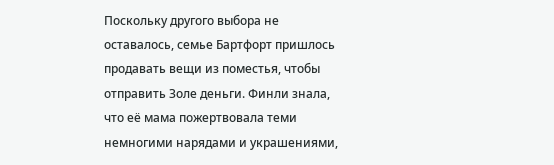Поскольку другого выбора не оставалось, семье Бартфорт пришлось продавать вещи из поместья, чтобы отправить Золе деньги. Финли знала, что её мама пожертвовала теми немногими нарядами и украшениями,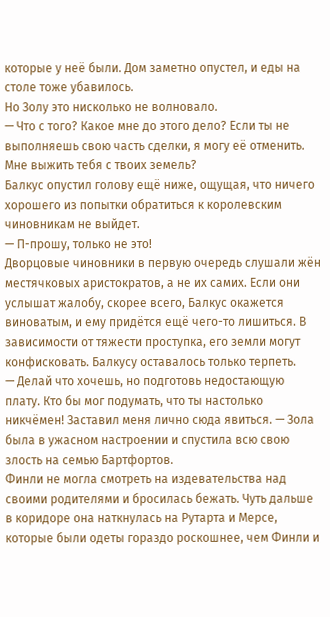которые у неё были. Дом заметно опустел, и еды на столе тоже убавилось.
Но Золу это нисколько не волновало.
— Что с того? Какое мне до этого дело? Если ты не выполняешь свою часть сделки, я могу её отменить. Мне выжить тебя с твоих земель?
Балкус опустил голову ещё ниже, ощущая, что ничего хорошего из попытки обратиться к королевским чиновникам не выйдет.
— П-прошу, только не это!
Дворцовые чиновники в первую очередь слушали жён местячковых аристократов, а не их самих. Если они услышат жалобу, скорее всего, Балкус окажется виноватым, и ему придётся ещё чего-то лишиться. В зависимости от тяжести проступка, его земли могут конфисковать. Балкусу оставалось только терпеть.
— Делай что хочешь, но подготовь недостающую плату. Кто бы мог подумать, что ты настолько никчёмен! Заставил меня лично сюда явиться. — Зола была в ужасном настроении и спустила всю свою злость на семью Бартфортов.
Финли не могла смотреть на издевательства над своими родителями и бросилась бежать. Чуть дальше в коридоре она наткнулась на Рутарта и Мерсе, которые были одеты гораздо роскошнее, чем Финли и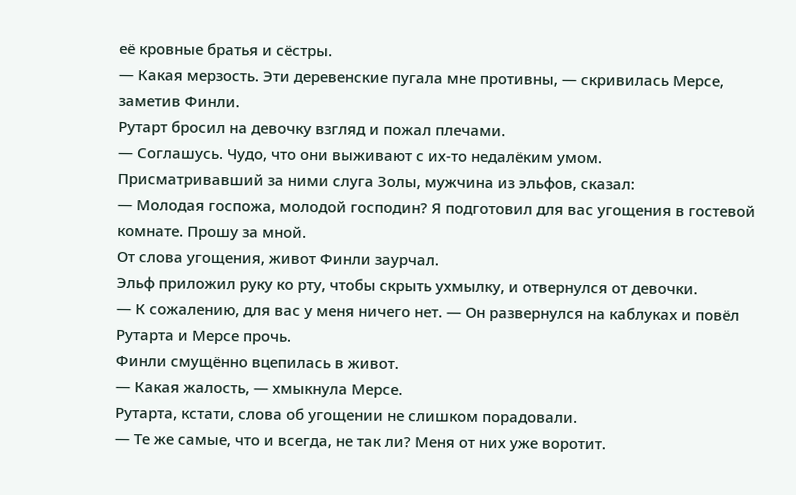её кровные братья и сёстры.
— Какая мерзость. Эти деревенские пугала мне противны, — скривилась Мерсе, заметив Финли.
Рутарт бросил на девочку взгляд и пожал плечами.
— Соглашусь. Чудо, что они выживают с их-то недалёким умом.
Присматривавший за ними слуга Золы, мужчина из эльфов, сказал:
— Молодая госпожа, молодой господин? Я подготовил для вас угощения в гостевой комнате. Прошу за мной.
От слова угощения, живот Финли заурчал.
Эльф приложил руку ко рту, чтобы скрыть ухмылку, и отвернулся от девочки.
— К сожалению, для вас у меня ничего нет. — Он развернулся на каблуках и повёл Рутарта и Мерсе прочь.
Финли смущённо вцепилась в живот.
— Какая жалость, — хмыкнула Мерсе.
Рутарта, кстати, слова об угощении не слишком порадовали.
— Те же самые, что и всегда, не так ли? Меня от них уже воротит.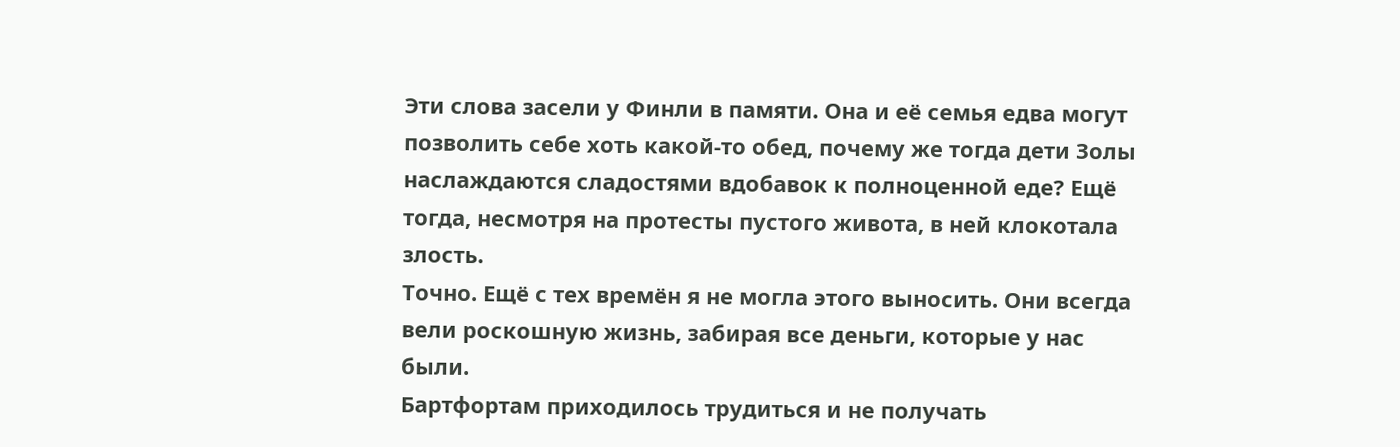Эти слова засели у Финли в памяти. Она и её семья едва могут позволить себе хоть какой-то обед, почему же тогда дети Золы наслаждаются сладостями вдобавок к полноценной еде? Ещё тогда, несмотря на протесты пустого живота, в ней клокотала злость.
Точно. Ещё с тех времён я не могла этого выносить. Они всегда вели роскошную жизнь, забирая все деньги, которые у нас были.
Бартфортам приходилось трудиться и не получать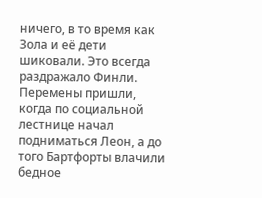ничего, в то время как Зола и её дети шиковали. Это всегда раздражало Финли. Перемены пришли, когда по социальной лестнице начал подниматься Леон, а до того Бартфорты влачили бедное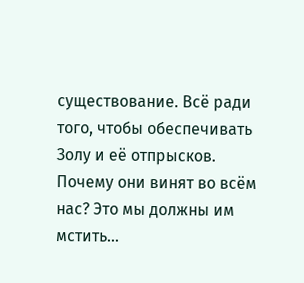существование. Всё ради того, чтобы обеспечивать Золу и её отпрысков.
Почему они винят во всём нас? Это мы должны им мстить…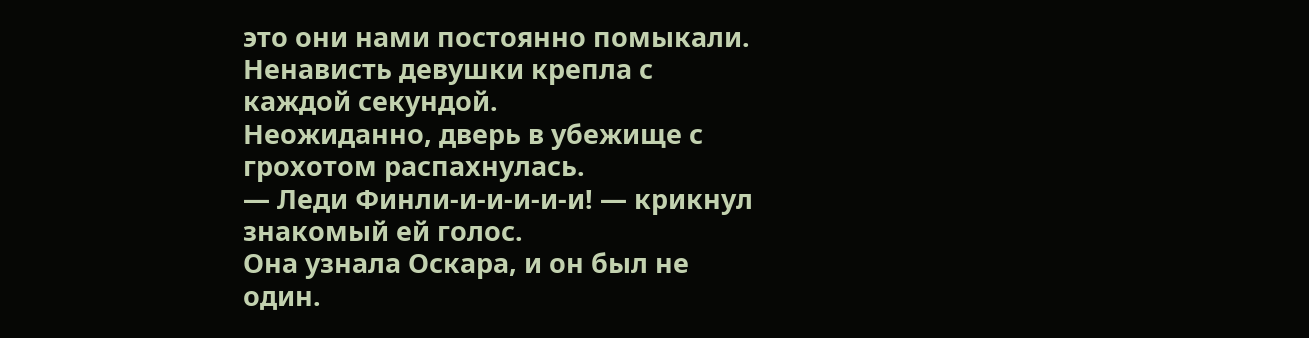это они нами постоянно помыкали.
Ненависть девушки крепла с каждой секундой.
Неожиданно, дверь в убежище с грохотом распахнулась.
— Леди Финли-и-и-и-и-и! — крикнул знакомый ей голос.
Она узнала Оскара, и он был не один.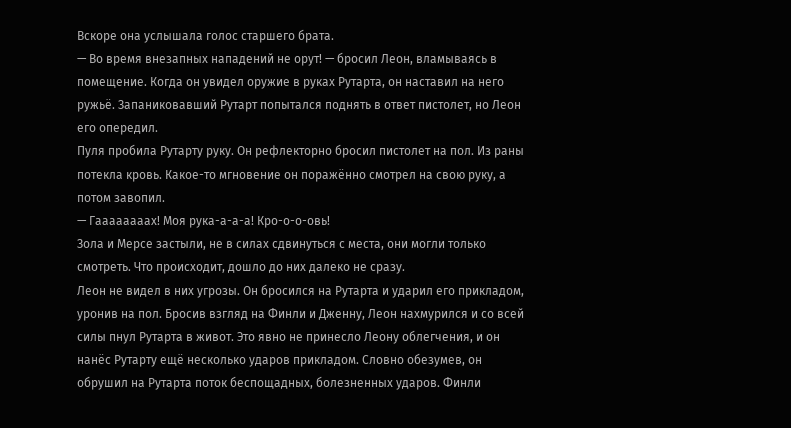Вскоре она услышала голос старшего брата.
— Во время внезапных нападений не орут! — бросил Леон, вламываясь в помещение. Когда он увидел оружие в руках Рутарта, он наставил на него ружьё. Запаниковавший Рутарт попытался поднять в ответ пистолет, но Леон его опередил.
Пуля пробила Рутарту руку. Он рефлекторно бросил пистолет на пол. Из раны потекла кровь. Какое-то мгновение он поражённо смотрел на свою руку, а потом завопил.
— Гаааааааах! Моя рука-а-а-а! Кро-о-о-овь!
Зола и Мерсе застыли, не в силах сдвинуться с места, они могли только смотреть. Что происходит, дошло до них далеко не сразу.
Леон не видел в них угрозы. Он бросился на Рутарта и ударил его прикладом, уронив на пол. Бросив взгляд на Финли и Дженну, Леон нахмурился и со всей силы пнул Рутарта в живот. Это явно не принесло Леону облегчения, и он нанёс Рутарту ещё несколько ударов прикладом. Словно обезумев, он обрушил на Рутарта поток беспощадных, болезненных ударов. Финли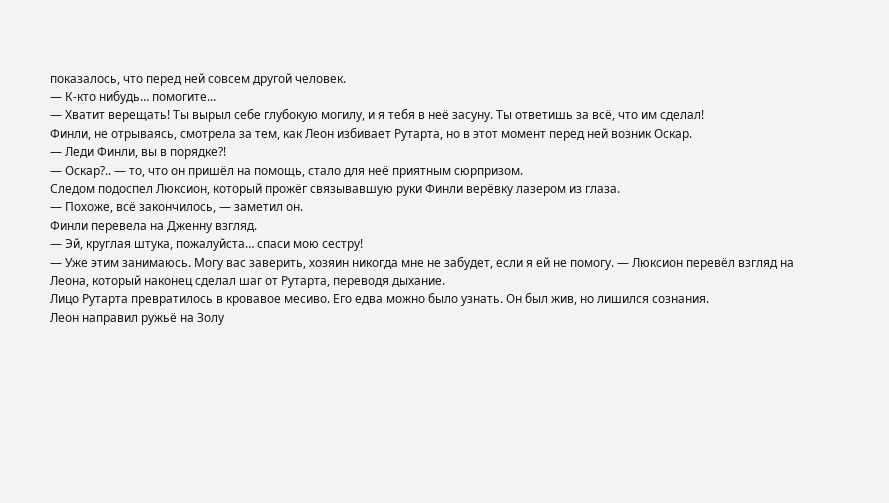показалось, что перед ней совсем другой человек.
— К-кто нибудь… помогите…
— Хватит верещать! Ты вырыл себе глубокую могилу, и я тебя в неё засуну. Ты ответишь за всё, что им сделал!
Финли, не отрываясь, смотрела за тем, как Леон избивает Рутарта, но в этот момент перед ней возник Оскар.
— Леди Финли, вы в порядке?!
— Оскар?.. — то, что он пришёл на помощь, стало для неё приятным сюрпризом.
Следом подоспел Люксион, который прожёг связывавшую руки Финли верёвку лазером из глаза.
— Похоже, всё закончилось, — заметил он.
Финли перевела на Дженну взгляд.
— Эй, круглая штука, пожалуйста… спаси мою сестру!
— Уже этим занимаюсь. Могу вас заверить, хозяин никогда мне не забудет, если я ей не помогу. — Люксион перевёл взгляд на Леона, который наконец сделал шаг от Рутарта, переводя дыхание.
Лицо Рутарта превратилось в кровавое месиво. Его едва можно было узнать. Он был жив, но лишился сознания.
Леон направил ружьё на Золу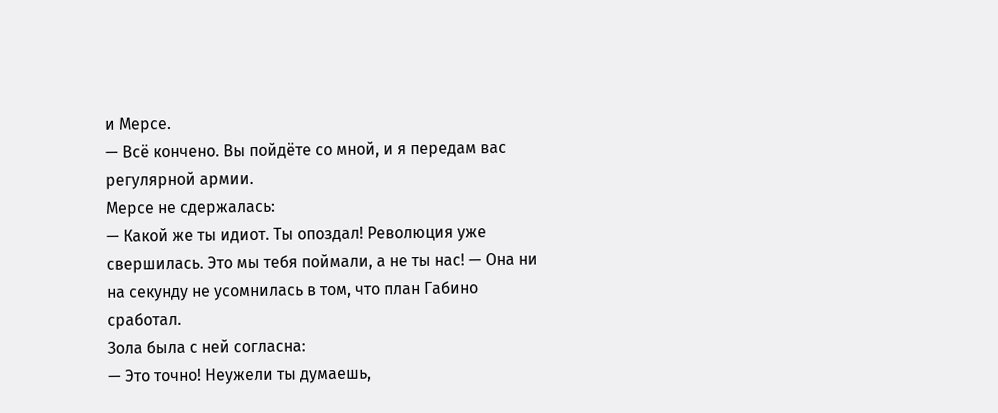и Мерсе.
— Всё кончено. Вы пойдёте со мной, и я передам вас регулярной армии.
Мерсе не сдержалась:
— Какой же ты идиот. Ты опоздал! Революция уже свершилась. Это мы тебя поймали, а не ты нас! — Она ни на секунду не усомнилась в том, что план Габино сработал.
Зола была с ней согласна:
— Это точно! Неужели ты думаешь,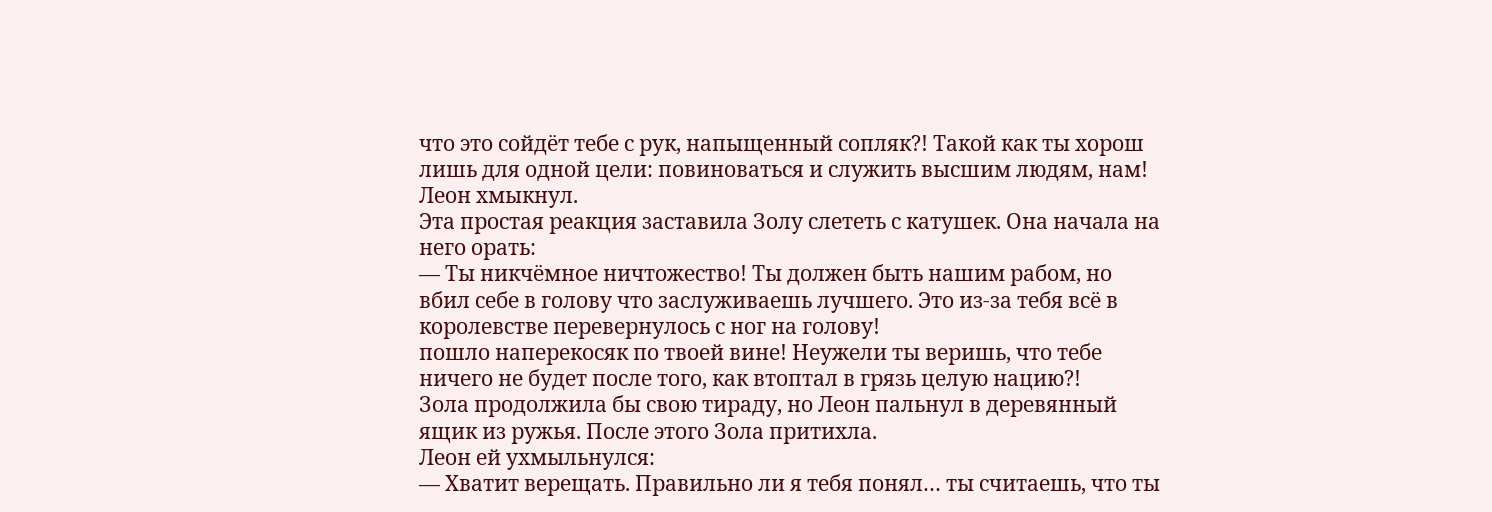что это сойдёт тебе с рук, напыщенный сопляк?! Такой как ты хорош лишь для одной цели: повиноваться и служить высшим людям, нам!
Леон хмыкнул.
Эта простая реакция заставила Золу слететь с катушек. Она начала на него орать:
— Ты никчёмное ничтожество! Ты должен быть нашим рабом, но вбил себе в голову что заслуживаешь лучшего. Это из-за тебя всё в королевстве перевернулось с ног на голову!
пошло наперекосяк по твоей вине! Неужели ты веришь, что тебе ничего не будет после того, как втоптал в грязь целую нацию?!
Зола продолжила бы свою тираду, но Леон пальнул в деревянный ящик из ружья. После этого Зола притихла.
Леон ей ухмыльнулся:
— Хватит верещать. Правильно ли я тебя понял… ты считаешь, что ты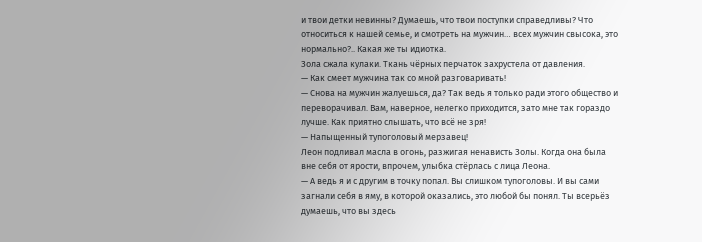и твои детки невинны? Думаешь, что твои поступки справедливы? Что относиться к нашей семье, и смотреть на мужчин… всех мужчин свысока, это нормально?.. Какая же ты идиотка.
Зола сжала кулаки. Ткань чёрных перчаток захрустела от давления.
— Как смеет мужчина так со мной разговаривать!
— Снова на мужчин жалуешься, да? Так ведь я только ради этого общество и переворачивал. Вам, наверное, нелегко приходится, зато мне так гораздо лучше. Как приятно слышать, что всё не зря!
— Напыщенный тупоголовый мерзавец!
Леон подливал масла в огонь, разжигая ненависть Золы. Когда она была вне себя от ярости, впрочем, улыбка стёрлась с лица Леона.
— А ведь я и с другим в точку попал. Вы слишком тупоголовы. И вы сами загнали себя в яму, в которой оказались, это любой бы понял. Ты всерьёз думаешь, что вы здесь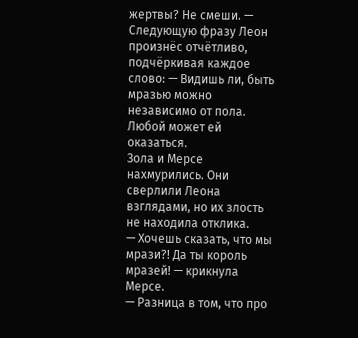жертвы? Не смеши. — Следующую фразу Леон произнёс отчётливо, подчёркивая каждое слово: — Видишь ли, быть мразью можно независимо от пола. Любой может ей оказаться.
Зола и Мерсе нахмурились. Они сверлили Леона взглядами, но их злость не находила отклика.
— Хочешь сказать, что мы мрази?! Да ты король мразей! — крикнула Мерсе.
— Разница в том, что про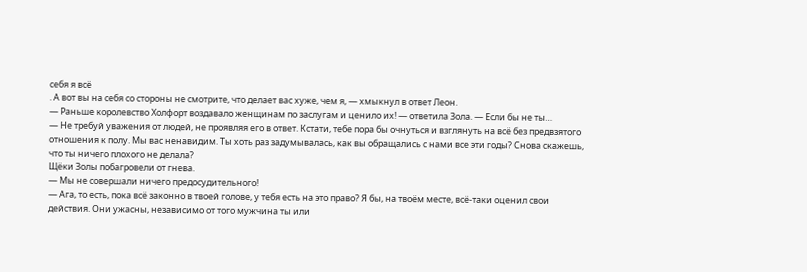себя я всё
. А вот вы на себя со стороны не смотрите, что делает вас хуже, чем я, — хмыкнул в ответ Леон.
— Раньше королевство Холфорт воздавало женщинам по заслугам и ценило их! — ответила Зола. — Если бы не ты…
— Не требуй уважения от людей, не проявляя его в ответ. Кстати, тебе пора бы очнуться и взглянуть на всё без предвзятого отношения к полу. Мы вас ненавидим. Ты хоть раз задумывалась, как вы обращались с нами все эти годы? Снова скажешь, что ты ничего плохого не делала?
Щёки Золы побагровели от гнева.
— Мы не совершали ничего предосудительного!
— Ага, то есть, пока всё законно в твоей голове, у тебя есть на это право? Я бы, на твоём месте, всё-таки оценил свои действия. Они ужасны, независимо от того мужчина ты или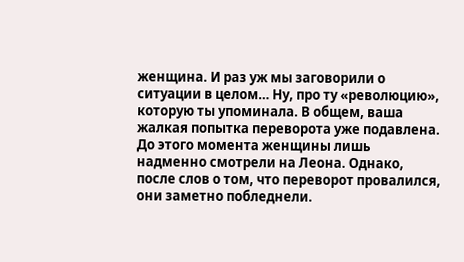женщина. И раз уж мы заговорили о ситуации в целом… Ну, про ту «революцию», которую ты упоминала. В общем, ваша жалкая попытка переворота уже подавлена.
До этого момента женщины лишь надменно смотрели на Леона. Однако, после слов о том, что переворот провалился, они заметно побледнели.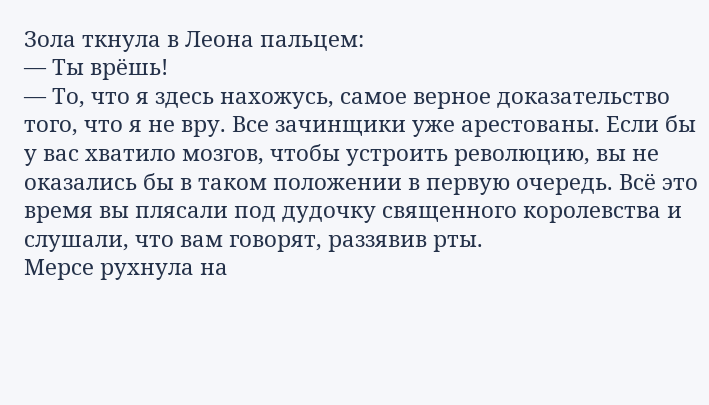Зола ткнула в Леона пальцем:
— Ты врёшь!
— То, что я здесь нахожусь, самое верное доказательство того, что я не вру. Все зачинщики уже арестованы. Если бы у вас хватило мозгов, чтобы устроить революцию, вы не оказались бы в таком положении в первую очередь. Всё это время вы плясали под дудочку священного королевства и слушали, что вам говорят, раззявив рты.
Мерсе рухнула на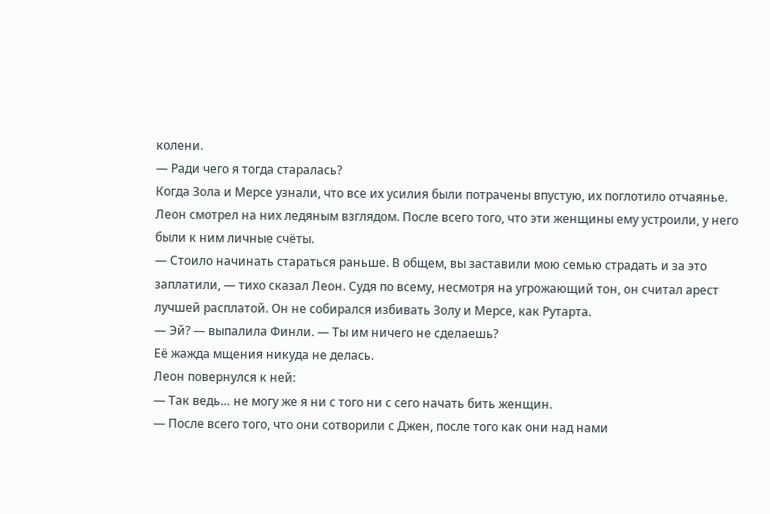колени.
— Ради чего я тогда старалась?
Когда Зола и Мерсе узнали, что все их усилия были потрачены впустую, их поглотило отчаянье. Леон смотрел на них ледяным взглядом. После всего того, что эти женщины ему устроили, у него были к ним личные счёты.
— Стоило начинать стараться раньше. В общем, вы заставили мою семью страдать и за это заплатили, — тихо сказал Леон. Судя по всему, несмотря на угрожающий тон, он считал арест лучшей расплатой. Он не собирался избивать Золу и Мерсе, как Рутарта.
— Эй? — выпалила Финли. — Ты им ничего не сделаешь?
Её жажда мщения никуда не делась.
Леон повернулся к ней:
— Так ведь… не могу же я ни с того ни с сего начать бить женщин.
— После всего того, что они сотворили с Джен, после того как они над нами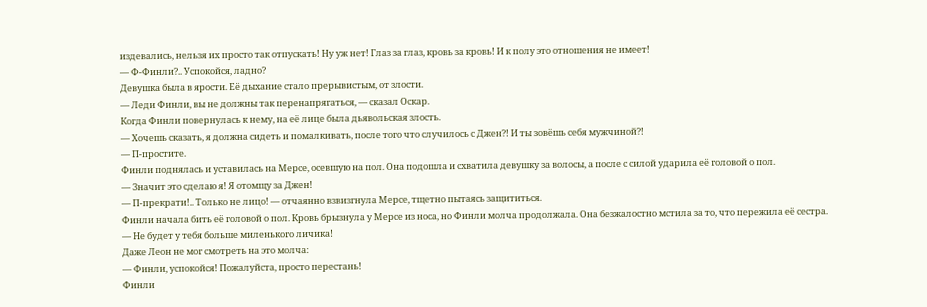издевались, нельзя их просто так отпускать! Ну уж нет! Глаз за глаз, кровь за кровь! И к полу это отношения не имеет!
— Ф-Финли?.. Успокойся, ладно?
Девушка была в ярости. Её дыхание стало прерывистым, от злости.
— Леди Финли, вы не должны так перенапрягаться, — сказал Оскар.
Когда Финли повернулась к нему, на её лице была дьявольская злость.
— Хочешь сказать, я должна сидеть и помалкивать, после того что случилось с Джен?! И ты зовёшь себя мужчиной?!
— П-простите.
Финли поднялась и уставилась на Мерсе, осевшую на пол. Она подошла и схватила девушку за волосы, а после с силой ударила её головой о пол.
— Значит это сделаю я! Я отомщу за Джен!
— П-прекрати!.. Только не лицо! — отчаянно взвизгнула Мерсе, тщетно пытаясь защититься.
Финли начала бить её головой о пол. Кровь брызнула у Мерсе из носа, но Финли молча продолжала. Она безжалостно мстила за то, что пережила её сестра.
— Не будет у тебя больше миленького личика!
Даже Леон не мог смотреть на это молча:
— Финли, успокойся! Пожалуйста, просто перестань!
Финли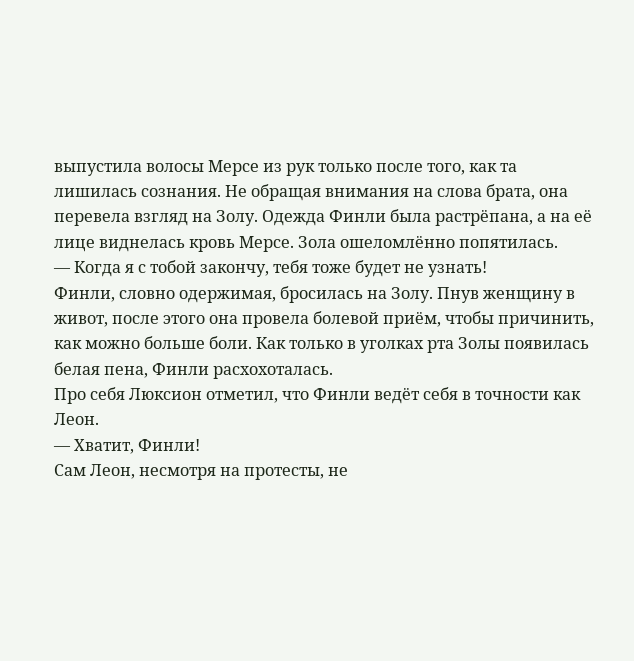выпустила волосы Мерсе из рук только после того, как та лишилась сознания. Не обращая внимания на слова брата, она перевела взгляд на Золу. Одежда Финли была растрёпана, а на её лице виднелась кровь Мерсе. Зола ошеломлённо попятилась.
— Когда я с тобой закончу, тебя тоже будет не узнать!
Финли, словно одержимая, бросилась на Золу. Пнув женщину в живот, после этого она провела болевой приём, чтобы причинить, как можно больше боли. Как только в уголках рта Золы появилась белая пена, Финли расхохоталась.
Про себя Люксион отметил, что Финли ведёт себя в точности как Леон.
— Хватит, Финли!
Сам Леон, несмотря на протесты, не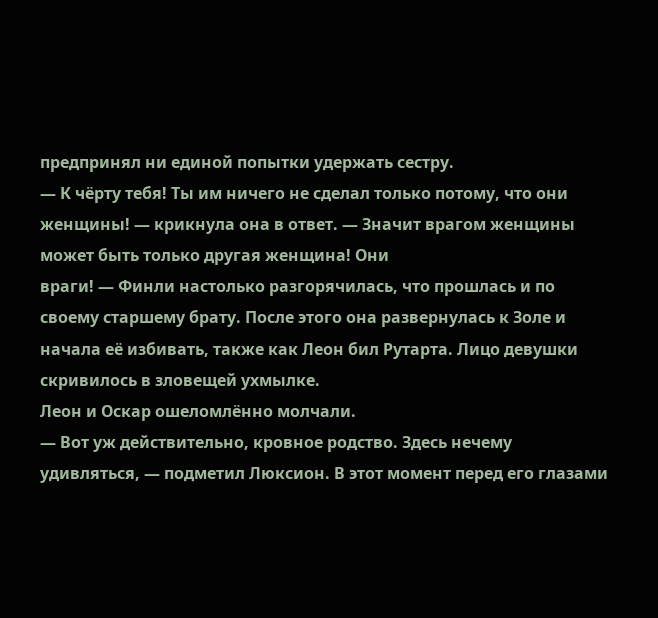предпринял ни единой попытки удержать сестру.
— К чёрту тебя! Ты им ничего не сделал только потому, что они женщины! — крикнула она в ответ. — Значит врагом женщины может быть только другая женщина! Они
враги! — Финли настолько разгорячилась, что прошлась и по своему старшему брату. После этого она развернулась к Золе и начала её избивать, также как Леон бил Рутарта. Лицо девушки скривилось в зловещей ухмылке.
Леон и Оскар ошеломлённо молчали.
— Вот уж действительно, кровное родство. Здесь нечему удивляться, — подметил Люксион. В этот момент перед его глазами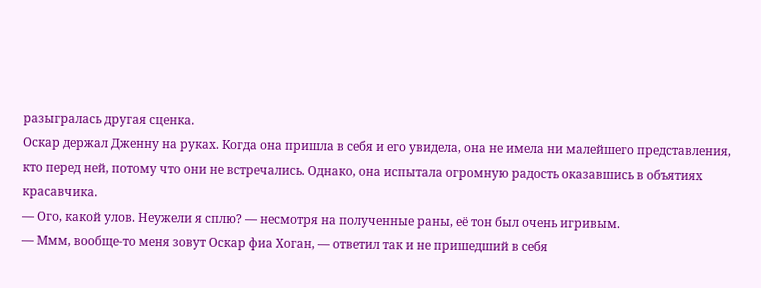разыгралась другая сценка.
Оскар держал Дженну на руках. Когда она пришла в себя и его увидела, она не имела ни малейшего представления, кто перед ней, потому что они не встречались. Однако, она испытала огромную радость оказавшись в объятиях красавчика.
— Ого, какой улов. Неужели я сплю? — несмотря на полученные раны, её тон был очень игривым.
— Ммм, вообще-то меня зовут Оскар фиа Хоган, — ответил так и не пришедший в себя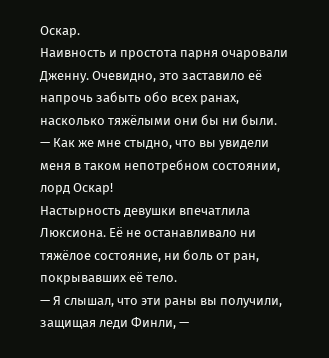Оскар.
Наивность и простота парня очаровали Дженну. Очевидно, это заставило её напрочь забыть обо всех ранах, насколько тяжёлыми они бы ни были.
— Как же мне стыдно, что вы увидели меня в таком непотребном состоянии, лорд Оскар!
Настырность девушки впечатлила Люксиона. Её не останавливало ни тяжёлое состояние, ни боль от ран, покрывавших её тело.
— Я слышал, что эти раны вы получили, защищая леди Финли, —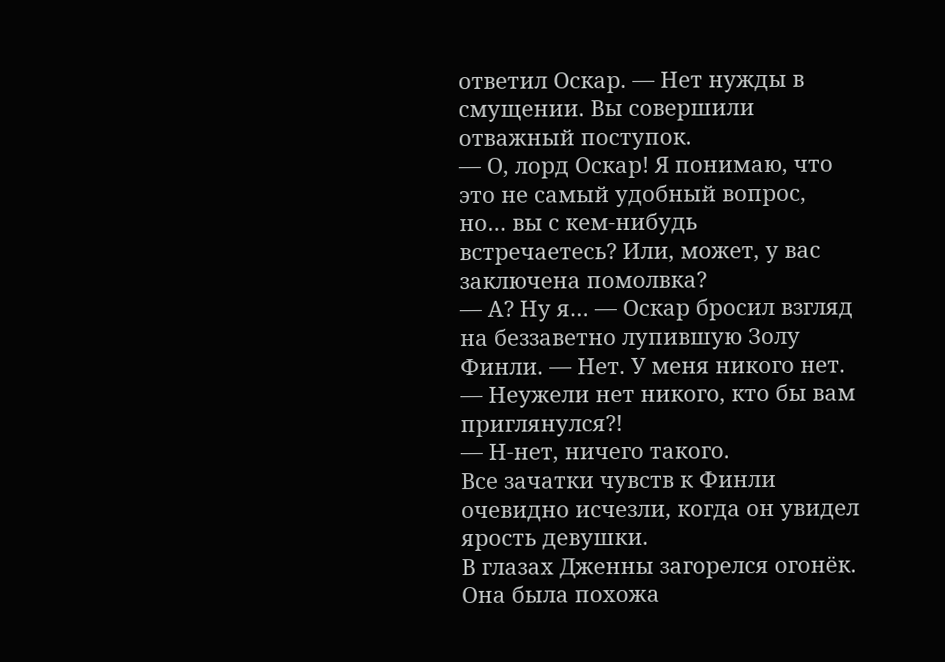ответил Оскар. — Нет нужды в смущении. Вы совершили отважный поступок.
— О, лорд Оскар! Я понимаю, что это не самый удобный вопрос, но… вы с кем-нибудь встречаетесь? Или, может, у вас заключена помолвка?
— А? Ну я… — Оскар бросил взгляд на беззаветно лупившую Золу Финли. — Нет. У меня никого нет.
— Неужели нет никого, кто бы вам приглянулся?!
— Н-нет, ничего такого.
Все зачатки чувств к Финли очевидно исчезли, когда он увидел ярость девушки.
В глазах Дженны загорелся огонёк. Она была похожа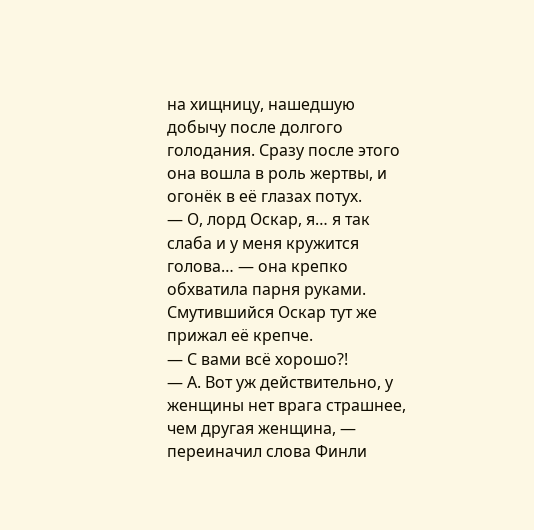на хищницу, нашедшую добычу после долгого голодания. Сразу после этого она вошла в роль жертвы, и огонёк в её глазах потух.
— О, лорд Оскар, я… я так слаба и у меня кружится голова… — она крепко обхватила парня руками.
Смутившийся Оскар тут же прижал её крепче.
— С вами всё хорошо?!
— А. Вот уж действительно, у женщины нет врага страшнее, чем другая женщина, — переиначил слова Финли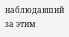наблюдавший за этим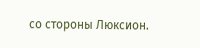со стороны Люксион.